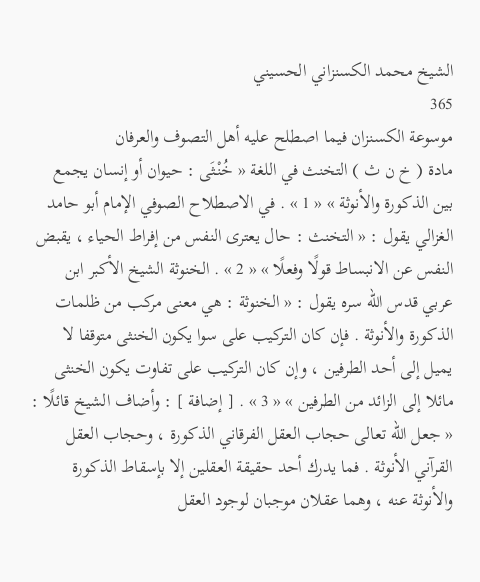الشيخ محمد الكسنزاني الحسيني
365
موسوعة الكسنزان فيما اصطلح عليه أهل التصوف والعرفان
مادة ( خ ن ث ) التخنث في اللغة « خُنْثَى : حيوان أو إنسان يجمع بين الذكورة والأنوثة » « 1 » . في الاصطلاح الصوفي الإمام أبو حامد الغزالي يقول : « التخنث : حال يعترى النفس من إفراط الحياء ، يقبض النفس عن الانبساط قولًا وفعلًا » « 2 » . الخنوثة الشيخ الأكبر ابن عربي قدس الله سره يقول : « الخنوثة : هي معنى مركب من ظلمات الذكورة والأنوثة . فإن كان التركيب على سوا يكون الخنثى متوقفا لا يميل إلى أحد الطرفين ، وإن كان التركيب على تفاوت يكون الخنثى مائلا إلى الزائد من الطرفين » « 3 » . [ إضافة ] : وأضاف الشيخ قائلًا : « جعل الله تعالى حجاب العقل الفرقاني الذكورة ، وحجاب العقل القرآني الأنوثة . فما يدرك أحد حقيقة العقلين إلا بإسقاط الذكورة والأنوثة عنه ، وهما عقلان موجبان لوجود العقل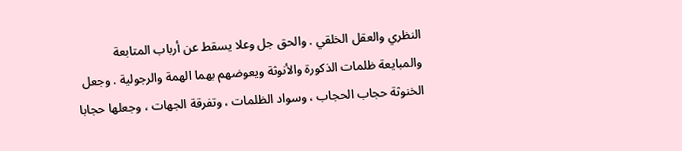النظري والعقل الخلقي . والحق جل وعلا يسقط عن أرباب المتابعة والمبايعة ظلمات الذكورة والأنوثة ويعوضهم بهما الهمة والرجولية . وجعل الخنوثة حجاب الحجاب ، وسواد الظلمات ، وتفرقة الجهات ، وجعلها حجابا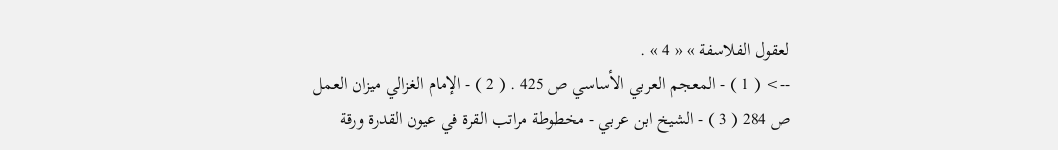لعقول الفلاسفة » « 4 » .
--> ( 1 ) - المعجم العربي الأساسي ص 425 . ( 2 ) - الإمام الغزالي ميزان العمل ص 284 ( 3 ) - الشيخ ابن عربي - مخطوطة مراتب القرة في عيون القدرة ورقة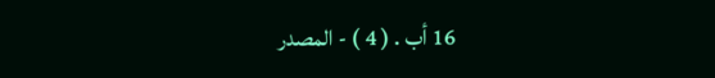16 أب . ( 4 ) - المصدر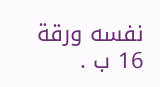نفسه ورقة 16 ب .